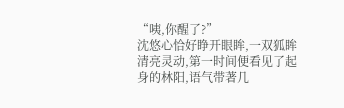“咦,你醒了?”
沈悠心恰好睁开眼眸,一双狐眸清亮灵动,第一时间便看见了起身的林阳,语气带著几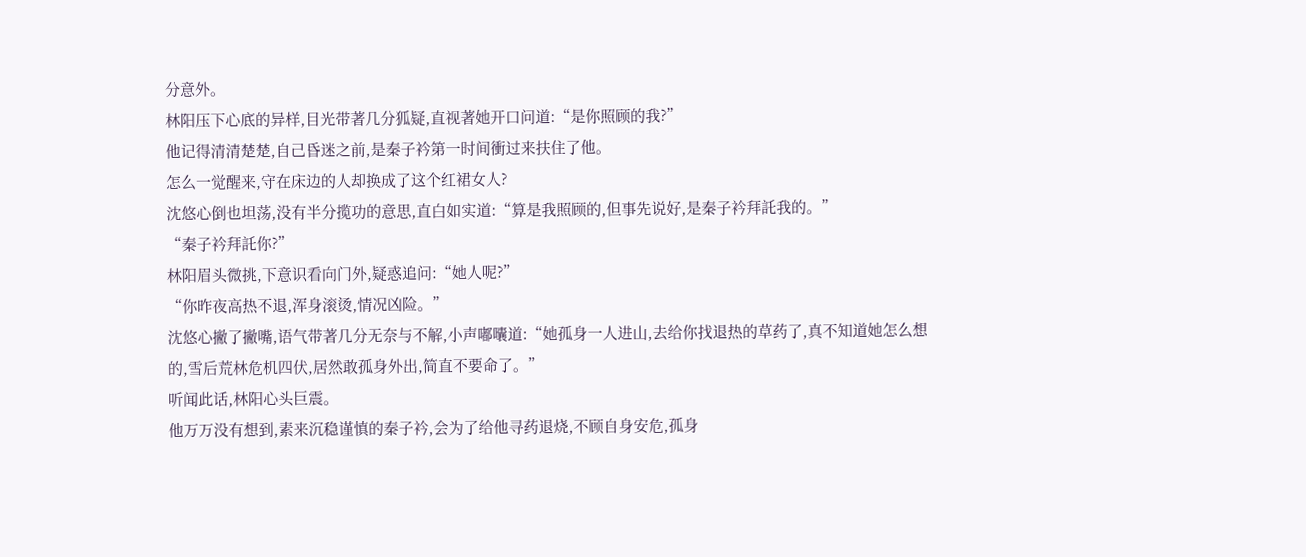分意外。
林阳压下心底的异样,目光带著几分狐疑,直视著她开口问道:“是你照顾的我?”
他记得清清楚楚,自己昏迷之前,是秦子衿第一时间衝过来扶住了他。
怎么一觉醒来,守在床边的人却换成了这个红裙女人?
沈悠心倒也坦荡,没有半分揽功的意思,直白如实道:“算是我照顾的,但事先说好,是秦子衿拜託我的。”
“秦子衿拜託你?”
林阳眉头微挑,下意识看向门外,疑惑追问:“她人呢?”
“你昨夜高热不退,浑身滚烫,情况凶险。”
沈悠心撇了撇嘴,语气带著几分无奈与不解,小声嘟囔道:“她孤身一人进山,去给你找退热的草药了,真不知道她怎么想的,雪后荒林危机四伏,居然敢孤身外出,简直不要命了。”
听闻此话,林阳心头巨震。
他万万没有想到,素来沉稳谨慎的秦子衿,会为了给他寻药退烧,不顾自身安危,孤身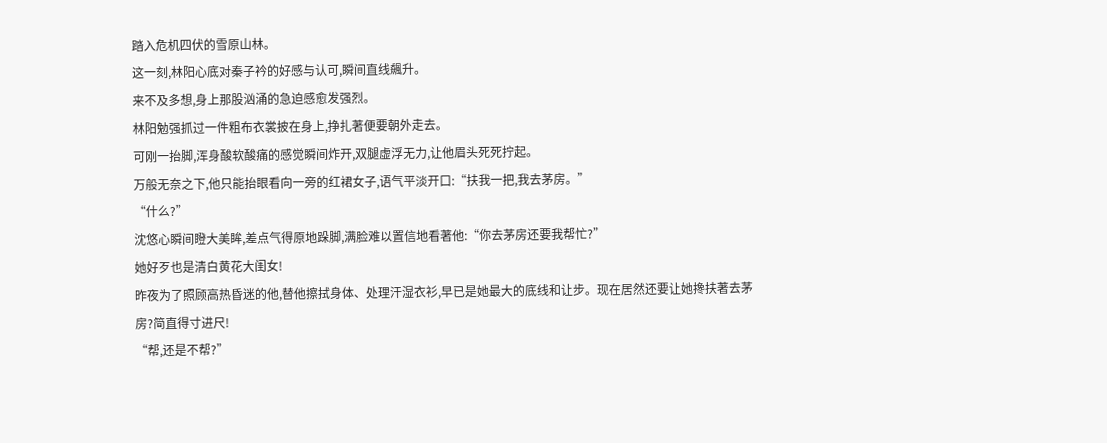踏入危机四伏的雪原山林。
这一刻,林阳心底对秦子衿的好感与认可,瞬间直线飆升。
来不及多想,身上那股汹涌的急迫感愈发强烈。
林阳勉强抓过一件粗布衣裳披在身上,挣扎著便要朝外走去。
可刚一抬脚,浑身酸软酸痛的感觉瞬间炸开,双腿虚浮无力,让他眉头死死拧起。
万般无奈之下,他只能抬眼看向一旁的红裙女子,语气平淡开口:“扶我一把,我去茅房。”
“什么?”
沈悠心瞬间瞪大美眸,差点气得原地跺脚,满脸难以置信地看著他:“你去茅房还要我帮忙?”
她好歹也是清白黄花大闺女!
昨夜为了照顾高热昏迷的他,替他擦拭身体、处理汗湿衣衫,早已是她最大的底线和让步。现在居然还要让她搀扶著去茅房?简直得寸进尺!
“帮,还是不帮?”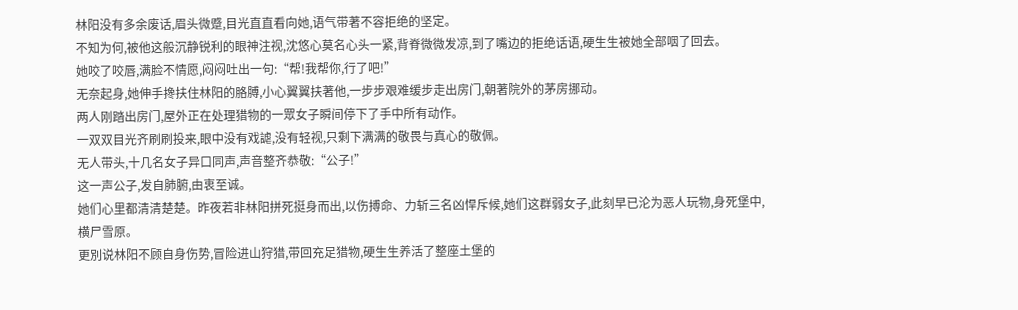林阳没有多余废话,眉头微蹙,目光直直看向她,语气带著不容拒绝的坚定。
不知为何,被他这般沉静锐利的眼神注视,沈悠心莫名心头一紧,背脊微微发凉,到了嘴边的拒绝话语,硬生生被她全部咽了回去。
她咬了咬唇,满脸不情愿,闷闷吐出一句:“帮!我帮你,行了吧!”
无奈起身,她伸手搀扶住林阳的胳膊,小心翼翼扶著他,一步步艰难缓步走出房门,朝著院外的茅房挪动。
两人刚踏出房门,屋外正在处理猎物的一眾女子瞬间停下了手中所有动作。
一双双目光齐刷刷投来,眼中没有戏謔,没有轻视,只剩下满满的敬畏与真心的敬佩。
无人带头,十几名女子异口同声,声音整齐恭敬:“公子!”
这一声公子,发自肺腑,由衷至诚。
她们心里都清清楚楚。昨夜若非林阳拼死挺身而出,以伤搏命、力斩三名凶悍斥候,她们这群弱女子,此刻早已沦为恶人玩物,身死堡中,横尸雪原。
更別说林阳不顾自身伤势,冒险进山狩猎,带回充足猎物,硬生生养活了整座土堡的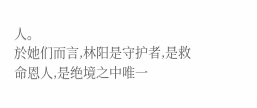人。
於她们而言,林阳是守护者,是救命恩人,是绝境之中唯一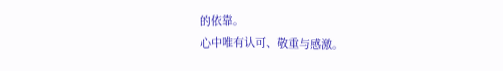的依靠。
心中唯有认可、敬重与感激。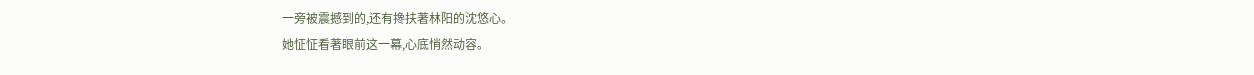一旁被震撼到的,还有搀扶著林阳的沈悠心。
她怔怔看著眼前这一幕,心底悄然动容。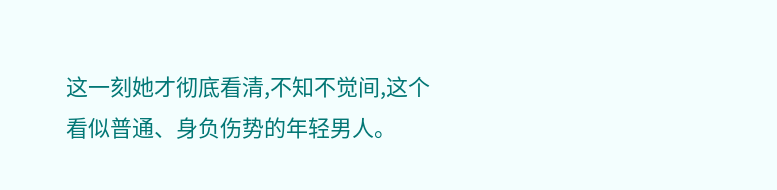这一刻她才彻底看清,不知不觉间,这个看似普通、身负伤势的年轻男人。